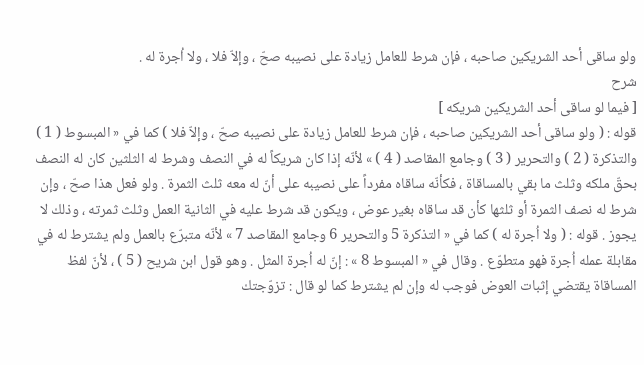ولو ساقى أحد الشريكين صاحبه ، فإن شرط للعامل زيادة على نصيبه صحّ ، وإلاّ فلا ، ولا اُجرة له .
شرح
[ فيما لو ساقى أحد الشريكين شريكه ]
قوله : ( ولو ساقى أحد الشريكين صاحبه ، فإن شرط للعامل زيادة على نصيبه صحّ ، وإلاّ فلا ) كما في « المبسوط ( 1 ) والتذكرة ( 2 ) والتحرير ( 3 ) وجامع المقاصد ( 4 ) » لأنّه إذا كان شريكاً له في النصف وشرط له الثلثين كان له النصف بحقّ ملكه وثلث ما بقي بالمساقاة ، فكأنّه ساقاه مفرداً على نصيبه على أنّ له معه ثلث الثمرة . ولو فعل هذا صحّ ، وإن شرط له نصف الثمرة أو ثلثها كأن قد ساقاه بغير عوض ، ويكون قد شرط عليه في الثانية العمل وثلث ثمرته ، وذلك لا يجوز . قوله : ( ولا اُجرة له ) كما في « التذكرة 5 والتحرير 6 وجامع المقاصد 7 » لأنّه متبرّع بالعمل ولم يشترط له في مقابلة عمله اُجرة فهو متطوّع . وقال في « المبسوط 8 » : إنّ له اُجرة المثل . وهو قول ابن شريح ( 5 ) ، لأنّ لفظ المساقاة يقتضي إثبات العوض فوجب له وإن لم يشترط كما لو قال : تزوّجتك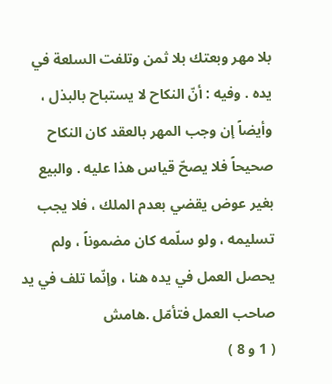بلا مهر وبعتك بلا ثمن وتلفت السلعة في يده . وفيه : أنّ النكاح لا يستباح بالبذل ، وأيضاً إن وجب المهر بالعقد كان النكاح صحيحاً فلا يصحّ قياس هذا عليه . والبيع بغير عوض يقضي بعدم الملك ، فلا يجب تسليمه ، ولو سلّمه كان مضموناً ، ولم يحصل العمل في يده هنا ، وإنّما تلف في يد صاحب العمل فتأمّل .هامش
( 1 و 8 )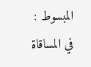المبسوط : في المساقاة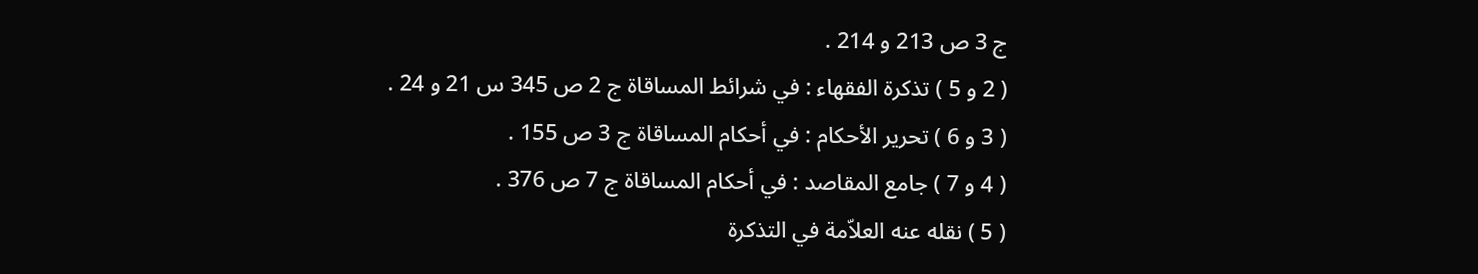ج 3 ص 213 و 214 .
( 2 و 5 ) تذكرة الفقهاء : في شرائط المساقاة ج 2 ص 345 س 21 و 24 .
( 3 و 6 ) تحرير الأحكام : في أحكام المساقاة ج 3 ص 155 .
( 4 و 7 ) جامع المقاصد : في أحكام المساقاة ج 7 ص 376 .
( 5 ) نقله عنه العلاّمة في التذكرة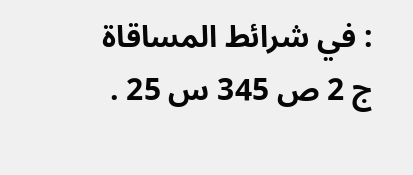: في شرائط المساقاة ج 2 ص 345 س 25 .